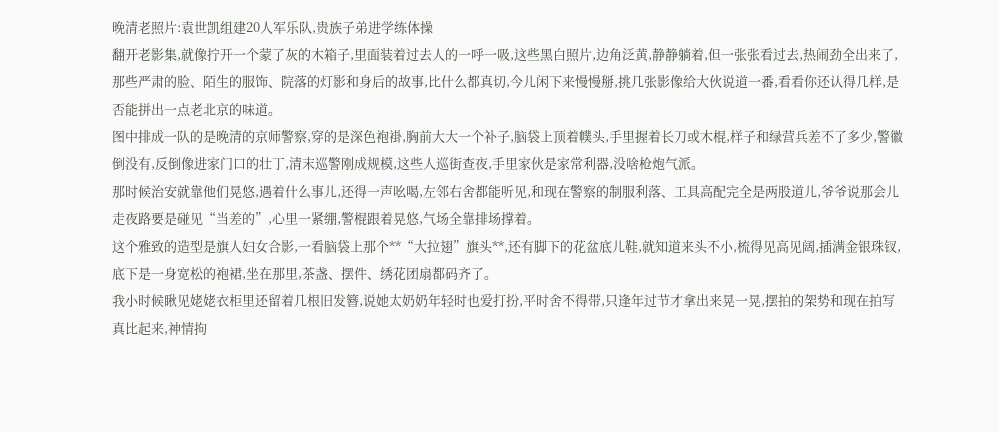晚清老照片:袁世凯组建20人军乐队,贵族子弟进学练体操
翻开老影集,就像拧开一个蒙了灰的木箱子,里面装着过去人的一呼一吸,这些黑白照片,边角泛黄,静静躺着,但一张张看过去,热闹劲全出来了,那些严肃的脸、陌生的服饰、院落的灯影和身后的故事,比什么都真切,今儿闲下来慢慢掰,挑几张影像给大伙说道一番,看看你还认得几样,是否能拼出一点老北京的味道。
图中排成一队的是晚清的京师警察,穿的是深色袍褂,胸前大大一个补子,脑袋上顶着幞头,手里握着长刀或木棍,样子和绿营兵差不了多少,警徽倒没有,反倒像进家门口的壮丁,清末巡警刚成规模,这些人巡街查夜,手里家伙是家常利器,没啥枪炮气派。
那时候治安就靠他们晃悠,遇着什么事儿,还得一声吆喝,左邻右舍都能听见,和现在警察的制服利落、工具高配完全是两股道儿,爷爷说那会儿走夜路要是碰见“当差的”,心里一紧绷,警棍跟着晃悠,气场全靠排场撑着。
这个雅致的造型是旗人妇女合影,一看脑袋上那个**“大拉翅”旗头**,还有脚下的花盆底儿鞋,就知道来头不小,梳得见高见阔,插满金银珠钗,底下是一身宽松的袍裙,坐在那里,茶盏、摆件、绣花团扇都码齐了。
我小时候瞅见姥姥衣柜里还留着几根旧发簪,说她太奶奶年轻时也爱打扮,平时舍不得带,只逢年过节才拿出来晃一晃,摆拍的架势和现在拍写真比起来,神情拘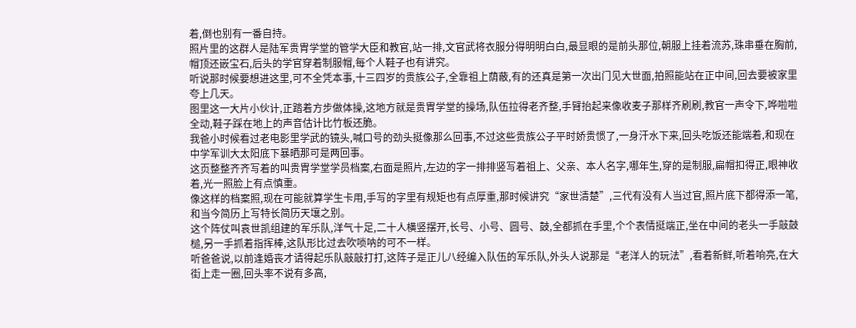着,倒也别有一番自持。
照片里的这群人是陆军贵胄学堂的管学大臣和教官,站一排,文官武将衣服分得明明白白,最显眼的是前头那位,朝服上挂着流苏,珠串垂在胸前,帽顶还嵌宝石,后头的学官穿着制服帽,每个人鞋子也有讲究。
听说那时候要想进这里,可不全凭本事,十三四岁的贵族公子,全靠祖上荫蔽,有的还真是第一次出门见大世面,拍照能站在正中间,回去要被家里夸上几天。
图里这一大片小伙计,正踏着方步做体操,这地方就是贵胄学堂的操场,队伍拉得老齐整,手臂抬起来像收麦子那样齐刷刷,教官一声令下,哗啦啦全动,鞋子踩在地上的声音估计比竹板还脆。
我爸小时候看过老电影里学武的镜头,喊口号的劲头挺像那么回事,不过这些贵族公子平时娇贵惯了,一身汗水下来,回头吃饭还能端着,和现在中学军训大太阳底下暴晒那可是两回事。
这页整整齐齐写着的叫贵胄学堂学员档案,右面是照片,左边的字一排排竖写着祖上、父亲、本人名字,哪年生,穿的是制服,扁帽扣得正,眼神收着,光一照脸上有点慎重。
像这样的档案照,现在可能就算学生卡用,手写的字里有规矩也有点厚重,那时候讲究“家世清楚”,三代有没有人当过官,照片底下都得添一笔,和当今简历上写特长简历天壤之别。
这个阵仗叫袁世凯组建的军乐队,洋气十足,二十人横竖摆开,长号、小号、圆号、鼓,全都抓在手里,个个表情挺端正,坐在中间的老头一手敲鼓槌,另一手抓着指挥棒,这队形比过去吹唢呐的可不一样。
听爸爸说,以前逢婚丧才请得起乐队敲敲打打,这阵子是正儿八经编入队伍的军乐队,外头人说那是“老洋人的玩法”,看着新鲜,听着响亮,在大街上走一圈,回头率不说有多高,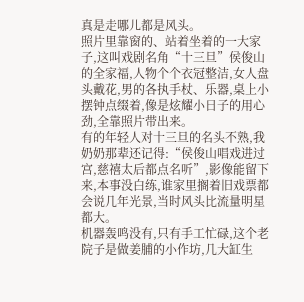真是走哪儿都是风头。
照片里靠窗的、站着坐着的一大家子,这叫戏剧名角“十三旦”侯俊山的全家福,人物个个衣冠整洁,女人盘头戴花,男的各执手杖、乐器,桌上小摆钟点缀着,像是炫耀小日子的用心劲,全靠照片带出来。
有的年轻人对十三旦的名头不熟,我奶奶那辈还记得:“侯俊山唱戏进过宫,慈禧太后都点名听”,影像能留下来,本事没白练,谁家里搁着旧戏票都会说几年光景,当时风头比流量明星都大。
机器轰鸣没有,只有手工忙碌,这个老院子是做姜脯的小作坊,几大缸生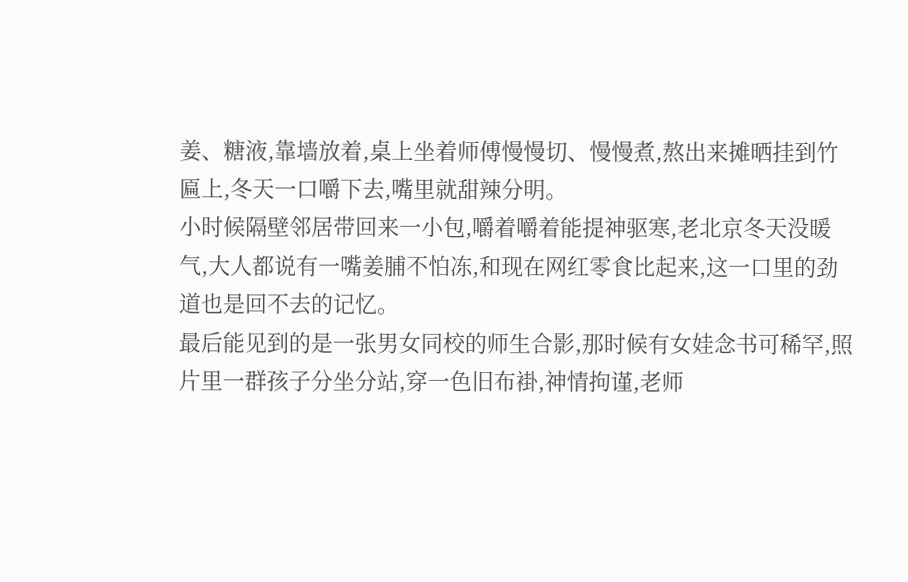姜、糖液,靠墙放着,桌上坐着师傅慢慢切、慢慢煮,熬出来摊晒挂到竹匾上,冬天一口嚼下去,嘴里就甜辣分明。
小时候隔壁邻居带回来一小包,嚼着嚼着能提神驱寒,老北京冬天没暖气,大人都说有一嘴姜脯不怕冻,和现在网红零食比起来,这一口里的劲道也是回不去的记忆。
最后能见到的是一张男女同校的师生合影,那时候有女娃念书可稀罕,照片里一群孩子分坐分站,穿一色旧布褂,神情拘谨,老师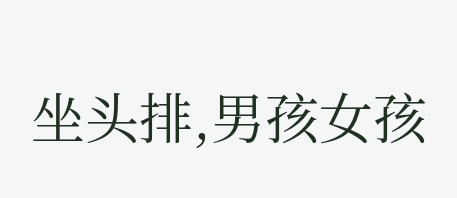坐头排,男孩女孩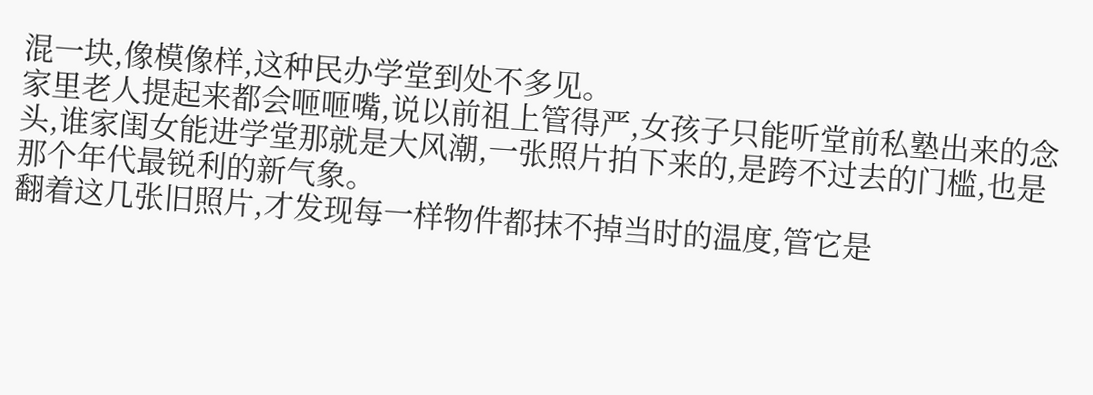混一块,像模像样,这种民办学堂到处不多见。
家里老人提起来都会咂咂嘴,说以前祖上管得严,女孩子只能听堂前私塾出来的念头,谁家闺女能进学堂那就是大风潮,一张照片拍下来的,是跨不过去的门槛,也是那个年代最锐利的新气象。
翻着这几张旧照片,才发现每一样物件都抹不掉当时的温度,管它是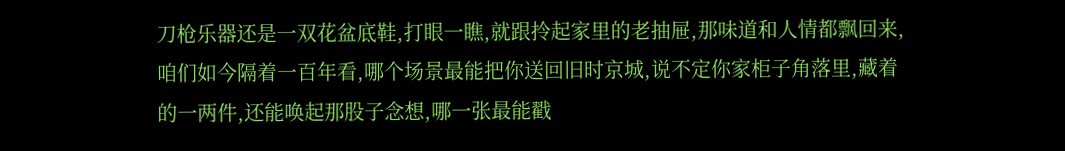刀枪乐器还是一双花盆底鞋,打眼一瞧,就跟拎起家里的老抽屉,那味道和人情都飘回来,咱们如今隔着一百年看,哪个场景最能把你送回旧时京城,说不定你家柜子角落里,藏着的一两件,还能唤起那股子念想,哪一张最能戳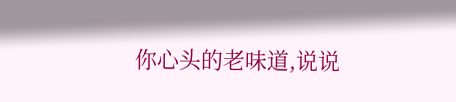你心头的老味道,说说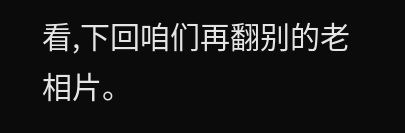看,下回咱们再翻别的老相片。